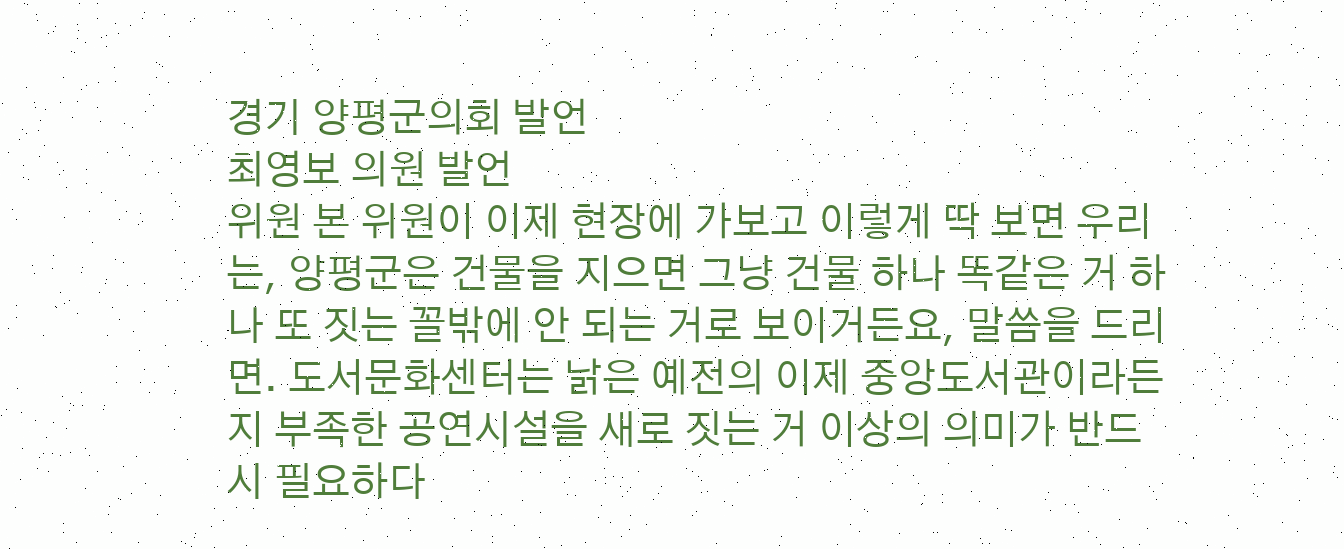경기 양평군의회 발언
최영보 의원 발언
위원 본 위원이 이제 현장에 가보고 이렇게 딱 보면 우리는, 양평군은 건물을 지으면 그냥 건물 하나 똑같은 거 하나 또 짓는 꼴밖에 안 되는 거로 보이거든요, 말씀을 드리면. 도서문화센터는 낡은 예전의 이제 중앙도서관이라든지 부족한 공연시설을 새로 짓는 거 이상의 의미가 반드시 필요하다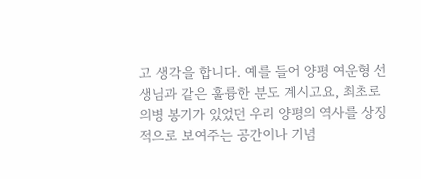고 생각을 합니다. 예를 들어 양평 여운형 선생님과 같은 훌륭한 분도 계시고요, 최초로 의병 봉기가 있었던 우리 양평의 역사를 상징적으로 보여주는 공간이나 기념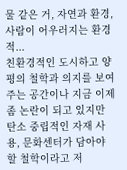물 같은 거, 자연과 환경, 사람이 어우러지는 환경적...
친환경적인 도시하고 양평의 철학과 의지를 보여주는 공간이나 지금 이제 좀 논란이 되고 있지만 탄소 중립적인 자재 사용, 문화센터가 담아야 할 철학이라고 저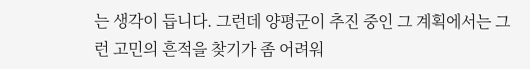는 생각이 듭니다. 그런데 양평군이 추진 중인 그 계획에서는 그런 고민의 흔적을 찾기가 좀 어려워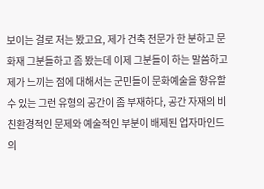보이는 걸로 저는 봤고요, 제가 건축 전문가 한 분하고 문화재 그분들하고 좀 봤는데 이제 그분들이 하는 말씀하고 제가 느끼는 점에 대해서는 군민들이 문화예술을 향유할 수 있는 그런 유형의 공간이 좀 부재하다, 공간 자재의 비친환경적인 문제와 예술적인 부분이 배제된 업자마인드의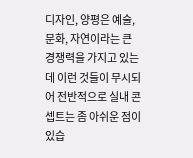디자인, 양평은 예술, 문화, 자연이라는 큰 경쟁력을 가지고 있는데 이런 것들이 무시되어 전반적으로 실내 콘셉트는 좀 아쉬운 점이 있습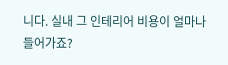니다. 실내 그 인테리어 비용이 얼마나 들어가죠?